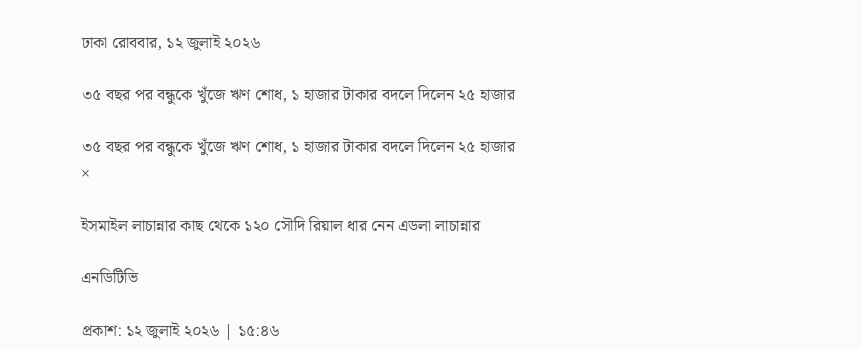ঢাকা রোববার, ১২ জুলাই ২০২৬

৩৫ বছর পর বন্ধুকে খুঁজে ঋণ শোধ, ১ হাজার টাকার বদলে দিলেন ২৫ হাজার

৩৫ বছর পর বন্ধুকে খুঁজে ঋণ শোধ, ১ হাজার টাকার বদলে দিলেন ২৫ হাজার
×

ইসমাইল লাচান্নার কাছ থেকে ১২০ সৌদি রিয়াল ধার নেন এডলা লাচান্নার

এনডিটিভি

প্রকাশ: ১২ জুলাই ২০২৬ | ১৫:৪৬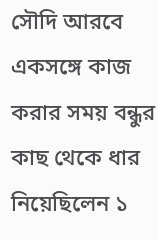সৌদি আরবে একসঙ্গে কাজ করার সময় বন্ধুর কাছ থেকে ধার নিয়েছিলেন ১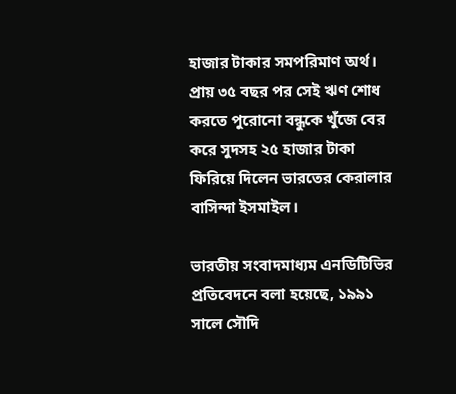হাজার টাকার সমপরিমাণ অর্থ। প্রায় ৩৫ বছর পর সেই ঋণ শোধ করতে পুরোনো বন্ধুকে খুঁজে বের করে সুদসহ ২৫ হাজার টাকা ফিরিয়ে দিলেন ভারতের কেরালার বাসিন্দা ইসমাইল।

ভারতীয় সংবাদমাধ্যম এনডিটিভির প্রতিবেদনে বলা হয়েছে, ১৯৯১ সালে সৌদি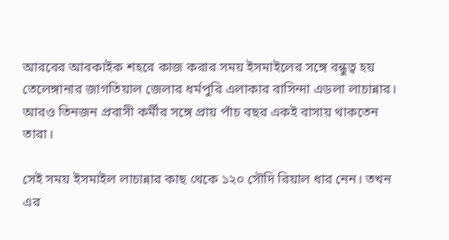আরবের আবকাইক শহরে কাজ করার সময় ইসমাইলের সঙ্গে বন্ধুত্ব হয় তেলেঙ্গানার জাগতিয়াল জেলার ধর্মপুরি এলাকার বাসিন্দা এডলা লাচান্নার। আরও তিনজন প্রবাসী কর্মীর সঙ্গে প্রায় পাঁচ বছর একই বাসায় থাকতেন তারা।

সেই সময় ইসমাইল লাচান্নার কাছ থেকে ১২০ সৌদি রিয়াল ধার নেন। তখন এর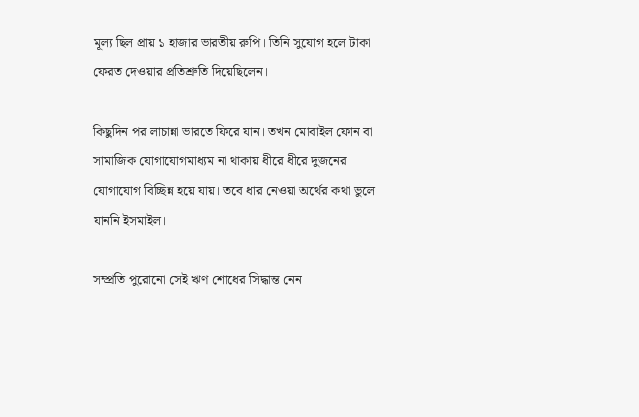মূল্য ছিল প্রায় ১ হাজার ভারতীয় রুপি। তিনি সুযোগ হলে টাকা ফেরত দেওয়ার প্রতিশ্রুতি দিয়েছিলেন।

কিছুদিন পর লাচান্না ভারতে ফিরে যান। তখন মোবাইল ফোন বা সামাজিক যোগাযোগমাধ্যম না থাকায় ধীরে ধীরে দুজনের যোগাযোগ বিচ্ছিন্ন হয়ে যায়। তবে ধার নেওয়া অর্থের কথা ভুলে যাননি ইসমাইল।

সম্প্রতি পুরোনো সেই ঋণ শোধের সিদ্ধান্ত নেন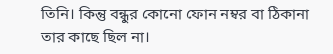তিনি। কিন্তু বন্ধুর কোনো ফোন নম্বর বা ঠিকানা তার কাছে ছিল না।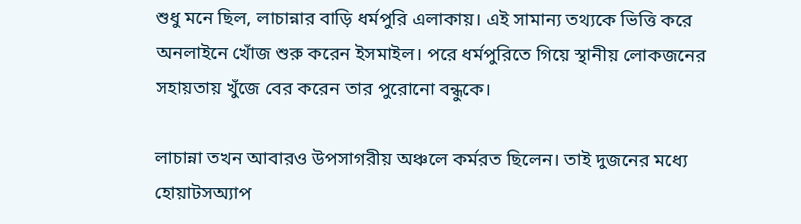শুধু মনে ছিল, লাচান্নার বাড়ি ধর্মপুরি এলাকায়। এই সামান্য তথ্যকে ভিত্তি করে অনলাইনে খোঁজ শুরু করেন ইসমাইল। পরে ধর্মপুরিতে গিয়ে স্থানীয় লোকজনের সহায়তায় খুঁজে বের করেন তার পুরোনো বন্ধুকে।

লাচান্না তখন আবারও উপসাগরীয় অঞ্চলে কর্মরত ছিলেন। তাই দুজনের মধ্যে হোয়াটসঅ্যাপ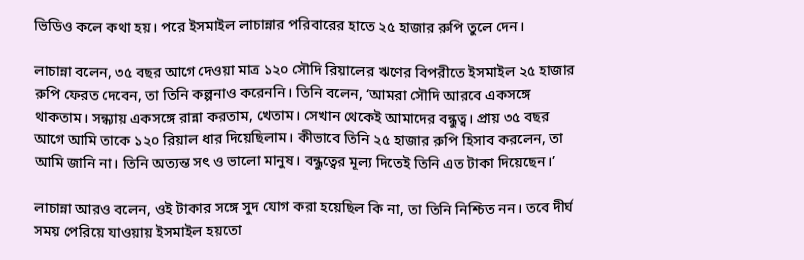ভিডিও কলে কথা হয়। পরে ইসমাইল লাচান্নার পরিবারের হাতে ২৫ হাজার রুপি তুলে দেন।

লাচান্না বলেন, ৩৫ বছর আগে দেওয়া মাত্র ১২০ সৌদি রিয়ালের ঋণের বিপরীতে ইসমাইল ২৫ হাজার রুপি ফেরত দেবেন, তা তিনি কল্পনাও করেননি। তিনি বলেন, ‘আমরা সৌদি আরবে একসঙ্গে থাকতাম। সন্ধ্যায় একসঙ্গে রান্না করতাম, খেতাম। সেখান থেকেই আমাদের বন্ধুত্ব। প্রায় ৩৫ বছর আগে আমি তাকে ১২০ রিয়াল ধার দিয়েছিলাম। কীভাবে তিনি ২৫ হাজার রুপি হিসাব করলেন, তা আমি জানি না। তিনি অত্যন্ত সৎ ও ভালো মানুষ। বন্ধুত্বের মূল্য দিতেই তিনি এত টাকা দিয়েছেন।’

লাচান্না আরও বলেন, ওই টাকার সঙ্গে সুদ যোগ করা হয়েছিল কি না, তা তিনি নিশ্চিত নন। তবে দীর্ঘ সময় পেরিয়ে যাওয়ায় ইসমাইল হয়তো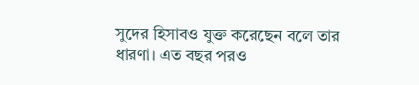সুদের হিসাবও যুক্ত করেছেন বলে তার ধারণা। এত বছর পরও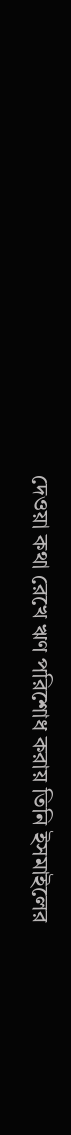দেওয়া কথা রেখে ঋণ পরিশোধ করায় তিনি ইসমাইলের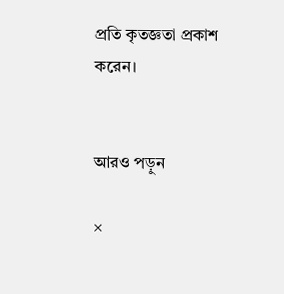প্রতি কৃতজ্ঞতা প্রকাশ করেন।


আরও পড়ুন

×